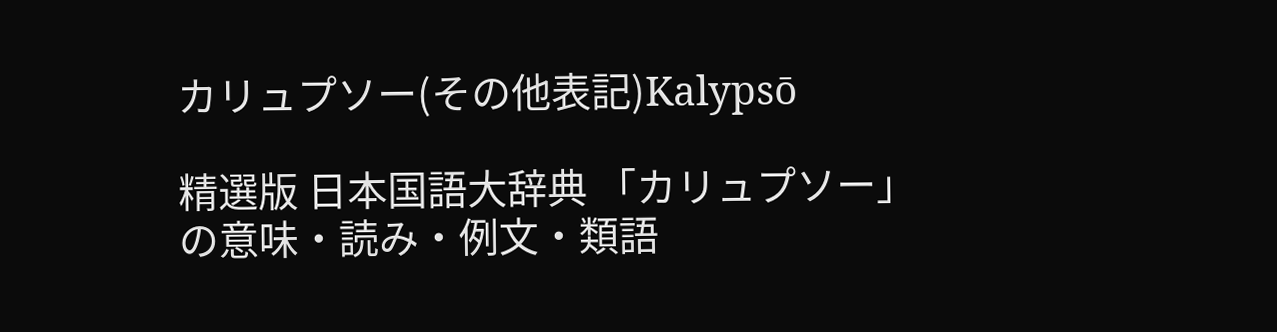カリュプソー(その他表記)Kalypsō

精選版 日本国語大辞典 「カリュプソー」の意味・読み・例文・類語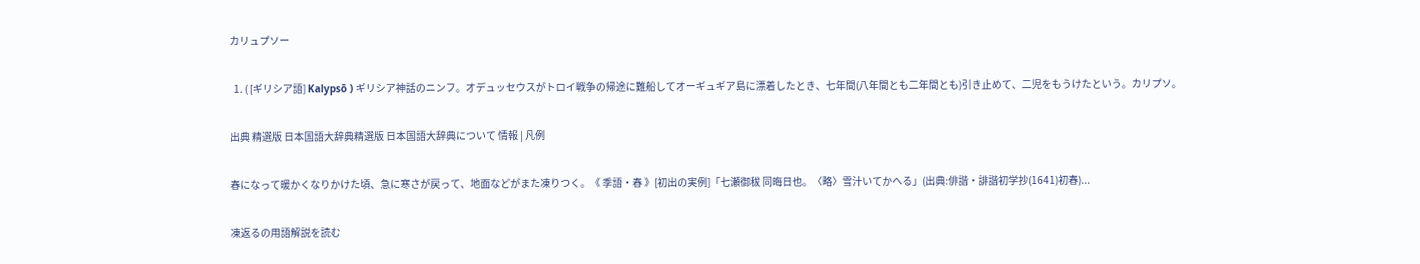カリュプソー

  1. ( [ギリシア語] Kalypsō ) ギリシア神話のニンフ。オデュッセウスがトロイ戦争の帰途に難船してオーギュギア島に漂着したとき、七年間(八年間とも二年間とも)引き止めて、二児をもうけたという。カリプソ。

出典 精選版 日本国語大辞典精選版 日本国語大辞典について 情報 | 凡例

春になって暖かくなりかけた頃、急に寒さが戻って、地面などがまた凍りつく。《 季語・春 》[初出の実例]「七瀬御秡 同晦日也。〈略〉雪汁いてかへる」(出典:俳諧・誹諧初学抄(1641)初春)...

凍返るの用語解説を読む